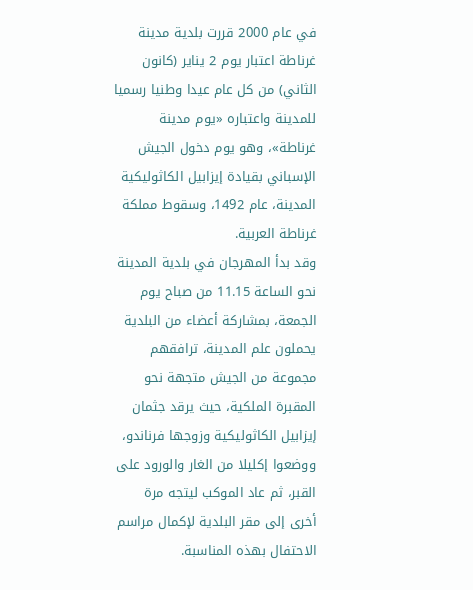في عام 2000 قررت بلدية مدينة غرناطة اعتبار يوم 2 يناير (كانون الثاني) من كل عام عيدا وطنيا رسميا للمدينة واعتباره «يوم مدينة غرناطة»، وهو يوم دخول الجيش الإسباني بقيادة إيزابيل الكاثوليكية المدينة، عام 1492، وسقوط مملكة غرناطة العربية.
وقد بدأ المهرجان في بلدية المدينة نحو الساعة 11.15 من صباح يوم الجمعة، بمشاركة أعضاء من البلدية يحملون علم المدينة، ترافقهم مجموعة من الجيش متجهة نحو المقبرة الملكية، حيث يرقد جثمان إيزابيل الكاثوليكية وزوجها فرناندو، ووضعوا إكليلا من الغار والورود على القبر، ثم عاد الموكب ليتجه مرة أخرى إلى مقر البلدية لإكمال مراسم الاحتفال بهذه المناسبة.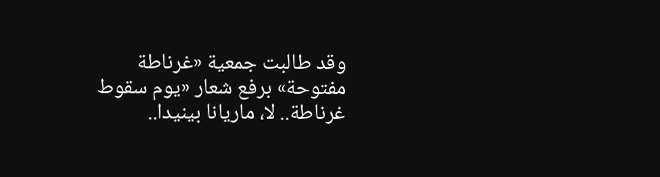وقد طالبت جمعية «غرناطة مفتوحة» برفع شعار «يوم سقوط غرناطة.. لا، ماريانا بينيدا..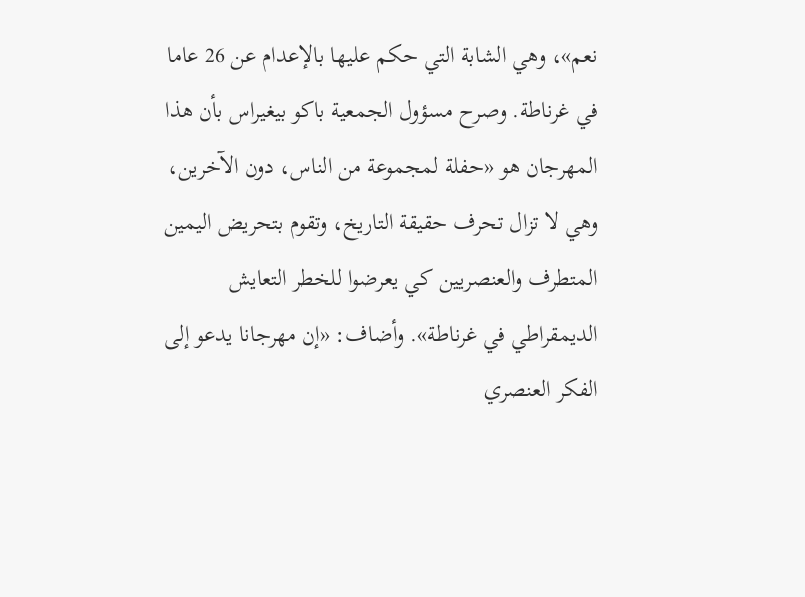نعم»، وهي الشابة التي حكم عليها بالإعدام عن 26 عاما في غرناطة. وصرح مسؤول الجمعية باكو بيغيراس بأن هذا المهرجان هو «حفلة لمجموعة من الناس، دون الآخرين، وهي لا تزال تحرف حقيقة التاريخ، وتقوم بتحريض اليمين المتطرف والعنصريين كي يعرضوا للخطر التعايش الديمقراطي في غرناطة». وأضاف: «إن مهرجانا يدعو إلى الفكر العنصري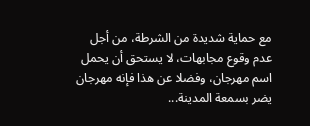مع حماية شديدة من الشرطة، من أجل عدم وقوع مجابهات، لا يستحق أن يحمل اسم مهرجان، وفضلا عن هذا فإنه مهرجان يضر بسمعة المدينة...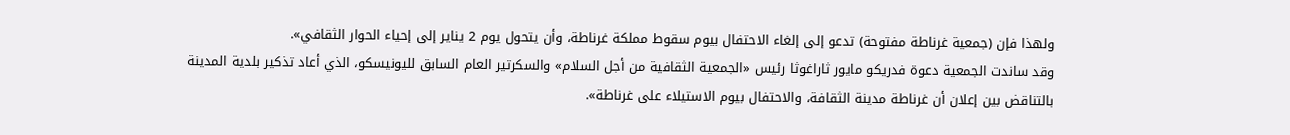ولهذا فإن (جمعية غرناطة مفتوحة) تدعو إلى إلغاء الاحتفال بيوم سقوط مملكة غرناطة، وأن يتحول يوم 2 يناير إلى إحياء الحوار الثقافي».
وقد ساندت الجمعية دعوة فدريكو مايور ثاراغوثا رئيس «الجمعية الثقافية من أجل السلام» والسكرتير العام السابق لليونيسكو، الذي أعاد تذكير بلدية المدينة بالتناقض بين إعلان أن غرناطة مدينة الثقافة، والاحتفال بيوم الاستيلاء على غرناطة».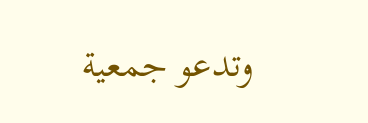وتدعو جمعية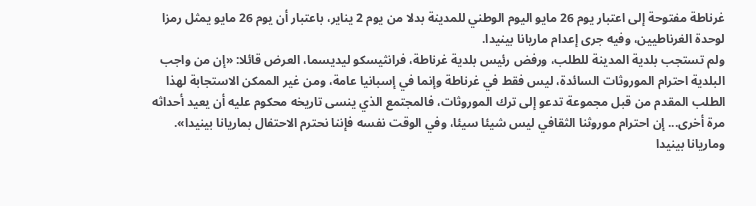غرناطة مفتوحة إلى اعتبار يوم 26 مايو اليوم الوطني للمدينة بدلا من يوم 2 يناير، باعتبار أن يوم 26 مايو يمثل رمزا لوحدة الغرناطيين، وفيه جرى إعدام ماريانا بينيدا.
ولم تستجب بلدية المدينة للطلب، ورفض رئيس بلدية غرناطة، فرانثيسكو ليديسما، العرض قائلا: «إن من واجب البلدية احترام الموروثات السائدة، ليس فقط في غرناطة وإنما في إسبانيا عامة، ومن غير الممكن الاستجابة لهذا الطلب المقدم من قبل مجموعة تدعو إلى ترك الموروثات، فالمجتمع الذي ينسى تاريخه محكوم عليه أن يعيد أحداثه مرة أخرى... إن احترام موروثنا الثقافي ليس شيئا سيئا، وفي الوقت نفسه فإننا نحترم الاحتفال بماريانا بينيدا».
وماريانا بينيدا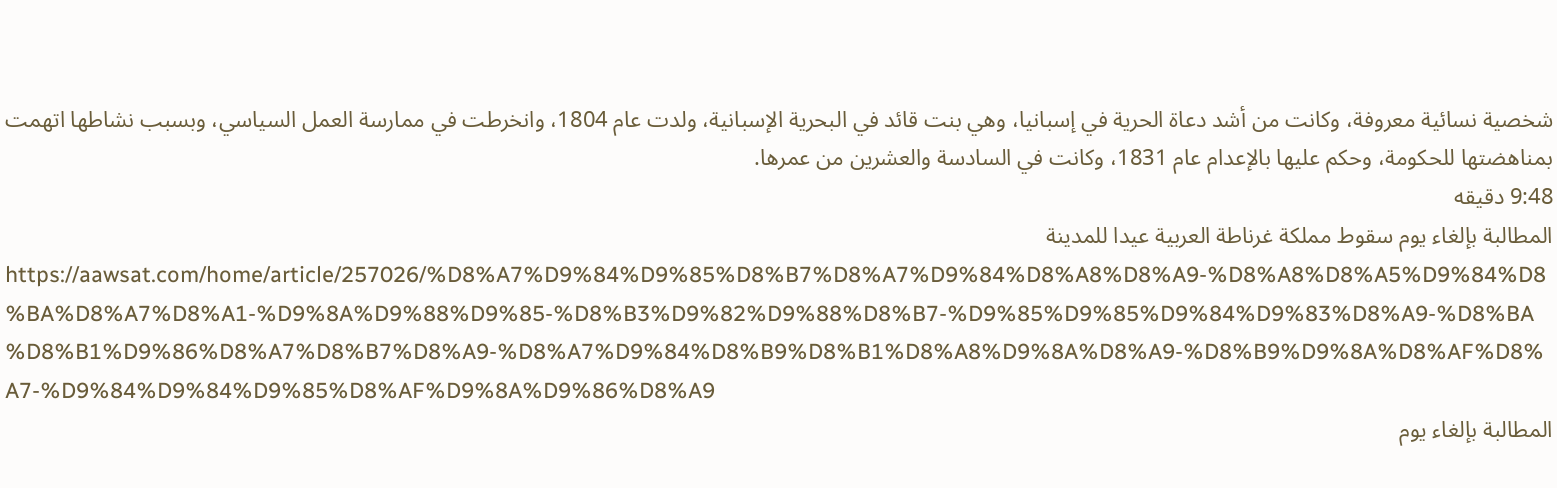شخصية نسائية معروفة، وكانت من أشد دعاة الحرية في إسبانيا، وهي بنت قائد في البحرية الإسبانية، ولدت عام 1804، وانخرطت في ممارسة العمل السياسي، وبسبب نشاطها اتهمت بمناهضتها للحكومة، وحكم عليها بالإعدام عام 1831، وكانت في السادسة والعشرين من عمرها.
9:48 دقيقه
المطالبة بإلغاء يوم سقوط مملكة غرناطة العربية عيدا للمدينة
https://aawsat.com/home/article/257026/%D8%A7%D9%84%D9%85%D8%B7%D8%A7%D9%84%D8%A8%D8%A9-%D8%A8%D8%A5%D9%84%D8%BA%D8%A7%D8%A1-%D9%8A%D9%88%D9%85-%D8%B3%D9%82%D9%88%D8%B7-%D9%85%D9%85%D9%84%D9%83%D8%A9-%D8%BA%D8%B1%D9%86%D8%A7%D8%B7%D8%A9-%D8%A7%D9%84%D8%B9%D8%B1%D8%A8%D9%8A%D8%A9-%D8%B9%D9%8A%D8%AF%D8%A7-%D9%84%D9%84%D9%85%D8%AF%D9%8A%D9%86%D8%A9
المطالبة بإلغاء يوم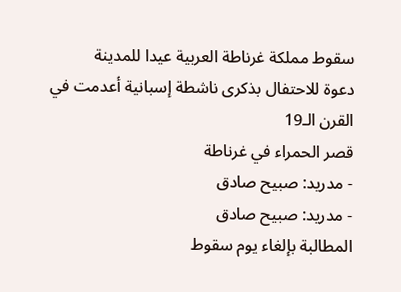سقوط مملكة غرناطة العربية عيدا للمدينة
دعوة للاحتفال بذكرى ناشطة إسبانية أعدمت في القرن الـ19
قصر الحمراء في غرناطة
- مدريد: صبيح صادق
- مدريد: صبيح صادق
المطالبة بإلغاء يوم سقوط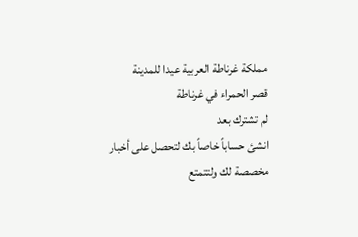مملكة غرناطة العربية عيدا للمدينة
قصر الحمراء في غرناطة
لم تشترك بعد
انشئ حساباً خاصاً بك لتحصل على أخبار مخصصة لك ولتتمتع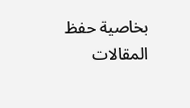بخاصية حفظ المقالات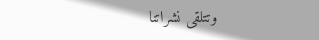وتتلقى نشراتنا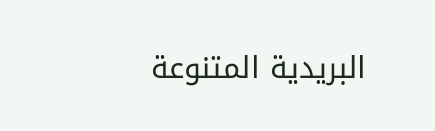البريدية المتنوعة